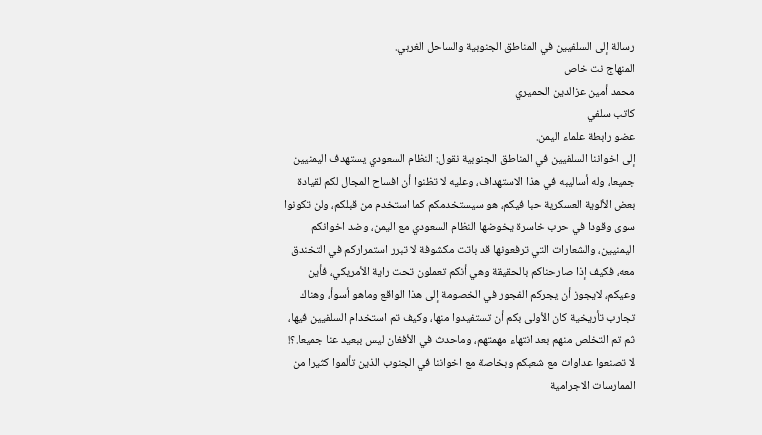رسالة إلى السلفيين في المناطق الجنوبية والساحل الغربي.
المنهاج نت خاص
محمد أمين عزالدين الحميري
كاتب سلفي
عضو رابطة علماء اليمن.
إلى اخواننا السلفيين في المناطق الجنوبية نقول: النظام السعودي يستهدف اليمنيين جميعا، وله أساليبه في هذا الاستهداف، وعليه لا تظنوا أن افساح المجال لكم لقيادة بعض الألوية العسكرية حبا فيكم، هو سيستخدمكم كما استخدم من قبلكم، ولن تكونوا سوى وقودا في حرب خاسرة يخوضها النظام السعودي مع اليمن، وضد اخوانكم اليمنيين، والشعارات التي ترفعونها قد باتت مكشوفة لا تبرر استمراركم في التخندق معه، فكيف إذا صارحناكم بالحقيقة وهي أنكم تعملون تحت راية الأمريكي، فأين وعيكم، لايجوز أن يجركم الفجور في الخصومة إلى هذا الواقع وماهو أسوأ، وهناك تجارب تأريخية كان الأولى بكم أن تستفيدوا منها، وكيف تم استخدام السلفيين فيها، ثم تم التخلص منهم بعد انتهاء مهمتهم، وماحدث في الأفغان ليس ببعيد عنا جميعا.؟!
لا تصنعوا عداوات مع شعبكم وبخاصة مع اخواننا في الجنوب الذين تألموا كثيرا من الممارسات الاجرامية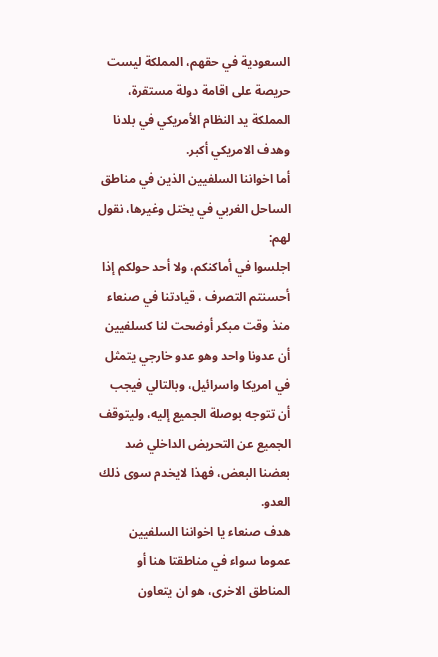السعودية في حقهم، المملكة ليست حريصة على اقامة دولة مستقرة، المملكة يد النظام الأمريكي في بلدنا وهدف الامريكي أكبر.
أما اخواننا السلفيين الذين في مناطق الساحل الغربي في يختل وغيرها، نقول لهم:
اجلسوا في أماكنكم، ولا أحد حولكم إذا أحسنتم التصرف ، قيادتنا في صنعاء منذ وقت مبكر أوضحت لنا كسلفيين أن عدونا واحد وهو عدو خارجي يتمثل في امريكا واسرائيل، وبالتالي فيجب أن تتوجه بوصلة الجميع إليه، وليتوقف الجميع عن التحريض الداخلي ضد بعضنا البعض، فهذا لايخدم سوى ذلك العدو.
هدف صنعاء يا اخواننا السلفيين عموما سواء في مناطقتا هنا أو المناطق الاخرى، هو ان يتعاون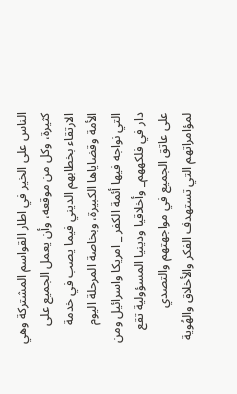الناس على الخير في اطار القواسم المشتركة وهي كثيرة، وكل من موقعه، وأن يعمل الجميع على الارتقاء بخطابهم الديني فيما يصب في خدمة الأمة وقضاياها الكبيرة، وبخاصة المرحلة اليوم التي نواجه فيها أئمة الكفر _ امريكا واسرائيل ومن دار في فلكههم_ وأخلاقيا ودينيا المسؤولية تقع على عاتق الجميع في مواجهتهم والتصدي لمؤامراتهم التي تستهدف الفكر والأخلاق والهُوية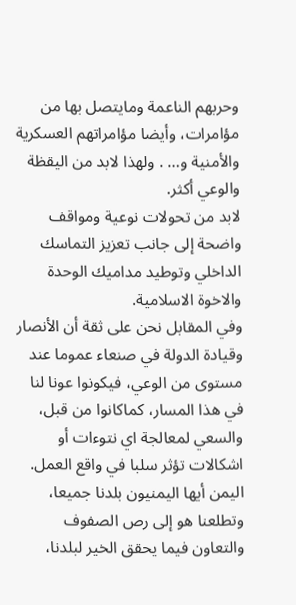وحربهم الناعمة ومايتصل بها من مؤامرات، وأيضا مؤامراتهم العسكرية والأمنية و… . ولهذا لابد من اليقظة والوعي أكثر.
لابد من تحولات نوعية ومواقف واضحة إلى جانب تعزيز التماسك الداخلي وتوطيد مداميك الوحدة والاخوة الاسلامية.
وفي المقابل نحن على ثقة أن الأنصار وقيادة الدولة في صنعاء عموما عند مستوى من الوعي، فيكونوا عونا لنا في هذا المسار، كماكانوا من قبل، والسعي لمعالجة اي نتوءات أو اشكالات تؤثر سلبا في واقع العمل.
اليمن أيها اليمنيون بلدنا جميعا، وتطلعنا هو إلى رص الصفوف والتعاون فيما يحقق الخير لبلدنا،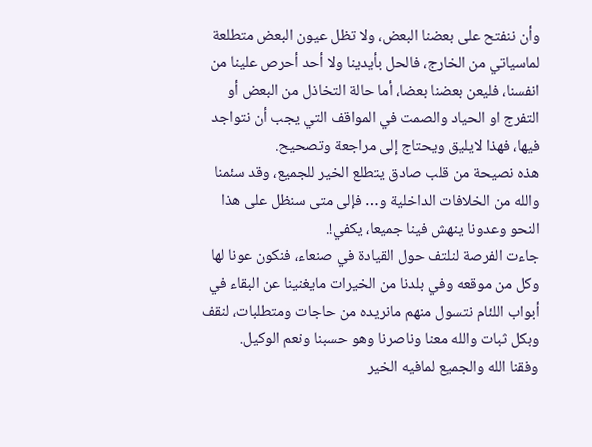وأن ننفتح على بعضنا البعض، ولا تظل عيون البعض متطلعة لماسياتي من الخارج، فالحل بأيدينا ولا أحد أحرص علينا من انفسنا، فليعن بعضنا بعضا، أما حالة التخاذل من البعض أو التفرج او الحياد والصمت في المواقف التي يجب أن نتواجد فيها، فهذا لايليق ويحتاج إلى مراجعة وتصحيح.
هذه نصيحة من قلب صادق يتطلع الخير للجميع، وقد سئمنا والله من الخلافات الداخلية و… فإلى متى سنظل على هذا النحو وعدونا ينهش فينا جميعا، يكفي!.
جاءت الفرصة لنلتف حول القيادة في صنعاء، فنكون عونا لها وكل من موقعه وفي بلدنا من الخيرات مايغنينا عن البقاء في أبواب اللئام نتسول منهم مانريده من حاجات ومتطلبات، لنقف وبكل ثبات والله معنا وناصرنا وهو حسبنا ونعم الوكيل.
وفقنا الله والجميع لمافيه الخير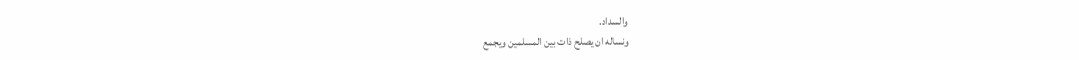والسداد.
ونساله ان يصلح ذات بين المسلمين ويجمع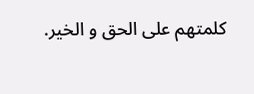كلمتهم على الحق و الخير.